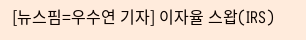[뉴스핌=우수연 기자] 이자율 스왑(IRS)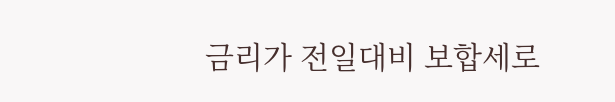금리가 전일대비 보합세로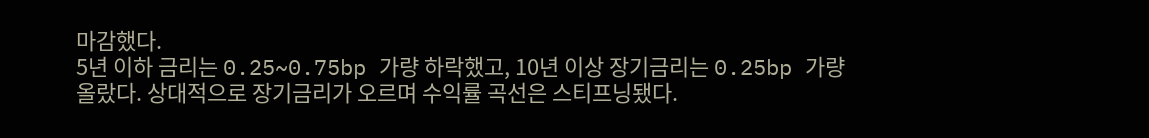마감했다.
5년 이하 금리는 0.25~0.75bp 가량 하락했고, 10년 이상 장기금리는 0.25bp 가량 올랐다. 상대적으로 장기금리가 오르며 수익률 곡선은 스티프닝됐다.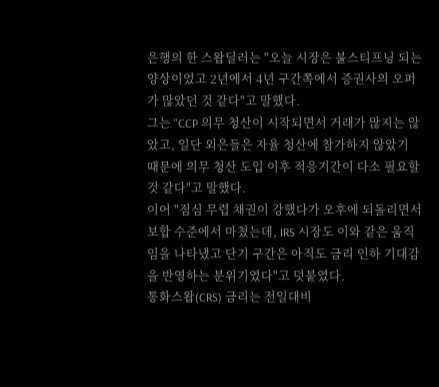은행의 한 스왑딜러는 "오늘 시장은 불스티프닝 되는 양상이었고 2년에서 4년 구간쪽에서 증권사의 오퍼가 많았던 것 같다"고 말했다.
그는 "CCP 의무 청산이 시작되면서 거래가 많지는 않았고, 일단 외은들은 자율 청산에 참가하지 않았기 때문에 의무 청산 도입 이후 적응기간이 다소 필요할 것 같다"고 말했다.
이어 "점심 무렵 채권이 강했다가 오후에 되돌리면서 보합 수준에서 마쳤는데, IRS 시장도 이와 같은 움직임을 나타냈고 단기 구간은 아직도 금리 인하 기대감을 반영하는 분위기였다"고 덧붙였다.
통화스왑(CRS) 금리는 전일대비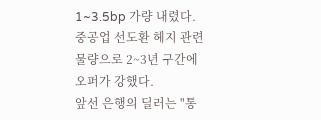1~3.5bp 가량 내렸다. 중공업 선도환 헤지 관련 물량으로 2~3년 구간에 오퍼가 강했다.
앞선 은행의 딜러는 "통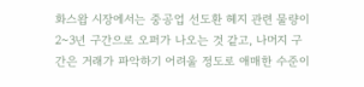화스왑 시장에서는 중공업 선도환 헤지 관련 물량이 2~3년 구간으로 오퍼가 나오는 것 같고, 나머지 구간은 거래가 파악하기 어려울 정도로 애매한 수준이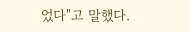었다"고 말했다.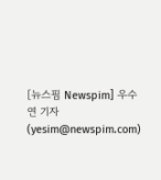[뉴스핌 Newspim] 우수연 기자 (yesim@newspim.com)